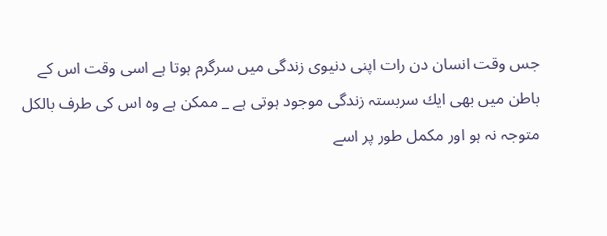جس وقت انسان دن رات اپنى دنيوى زندگى ميں سرگرم ہوتا ہے اسى وقت اس كے باطن ميں بھى ايك سربستہ زندگى موجود ہوتى ہے _ ممكن ہے وہ اس كى طرف بالكل متوجہ نہ ہو اور مكمل طور پر اسے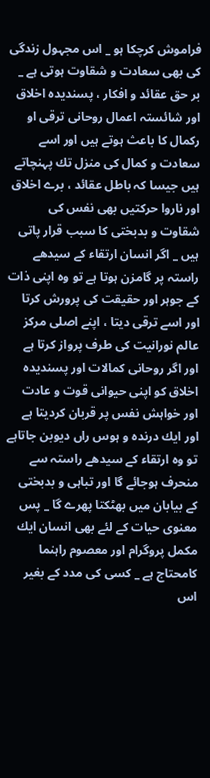فراموش كرچكا ہو _ اس مجہول زندگى كى بھى سعادت و شقاوت ہوتى ہے _ بر حق عقائد و افكار ، پسنديدہ اخلاق اور شائستہ اعمال روحانى ترقى او ركمال كا باعث ہوتے ہيں اور اسے سعادت و كمال كى منزل تك پہنچاتے ہيں جيسا كہ باطل عقائد ، برے اخلاق اور ناروا حركتيں بھى نفس كى شقاوت و بدبختى كا سبب قرار پاتى ہيں _ اگر انسان ارتقاء كے سيدھے راستہ پر گامزن ہوتا ہے تو وہ اپنى ذات كے جوہر اور حقيقت كى پرورش كرتا اور اسے ترقى ديتا ، اپنے اصلى مركز عالم نورانيت كى طرف پرواز كرتا ہے اور اگر روحانى كمالات اور پسنديدہ اخلاق كو اپنى حيوانى قوت و عادت اور خواہش نفس پر قربان كرديتا ہے اور ايك درندہ و ہوس راں ديوبن جاتاہے تو وہ ارتقاء كے سيدھے راستہ سے منحرف ہوجائے گا اور تباہى و بدبختى كے بيابان ميں بھٹكتا پھرے گا _ پس معنوى حيات كے لئے بھى انسان ايك مكمل پروگرام اور معصوم راہنما كامحتاج ہے _ كسى كى مدد كے بغير اس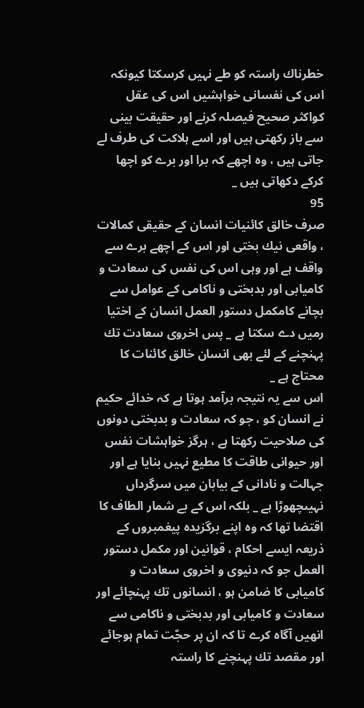خطرناك راستہ كو طے نہيں كرسكتا كيونكہ اس كى نفسانى خواہشيں اس كى عقل كواكثر صحيح فيصلہ كرنے اور حقيقت بينى سے باز ركھتى ہيں اور اسے ہلاكت كى طرف لے جاتى ہيں ، وہ اچھے كہ برا اور برے كو اچھا كركے دكھاتى ہيں _
95
صرف خالق كائنيات انسان كے حقيقى كمالات ، واقعى نيك بختى اور اس كے اچھے برے سے واقف ہے اور وہى اس كى نفس كى سعادت و كاميابى اور بدبختى و ناكامى كے عوامل سے بچانے كامكمل دستور العمل انسان كے اختيا رميں دے سكتا ہے _ پس اخروى سعادت تك پہنچنے كے لئے بھى انسان خالق كائنات كا محتاج ہے _
اس سے يہ نتيجہ برآمد ہوتا ہے كہ خدائے حكيم نے انسان كو ، جو كہ سعادت و بدبختى دونوں كى صلاحيت ركھتا ہے ، ہرگز خواہشات نفس اور حيوانى طاقت كا مطيع نہيں بنايا ہے اور جہالت و نادانى كے بيابان ميں سرگرداں نہيںچھوڑا ہے _ بلكہ اس كے بے شمار الطاف كا اقتضا تھا كہ وہ اپنے برگزيدہ پيغمبروں كے ذريعہ ايسے احكام ، قوانين اور مكمل دستور العمل جو كہ دنيوى و اخروى سعادت و كاميابى كا ضامن ہو ، انسانوں تك پہنچائے اور سعادت و كاميابى اور بدبختى و ناكامى سے انھيں آگاہ كرے تا كہ ان پر حجّت تمام ہوجائے اور مقصد تك پہنچنے كا راستہ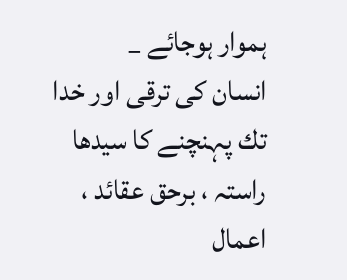ہموار ہوجائے _
انسان كى ترقى اور خدا تك پہنچنے كا سيدھا راستہ ، برحق عقائد ، اعمال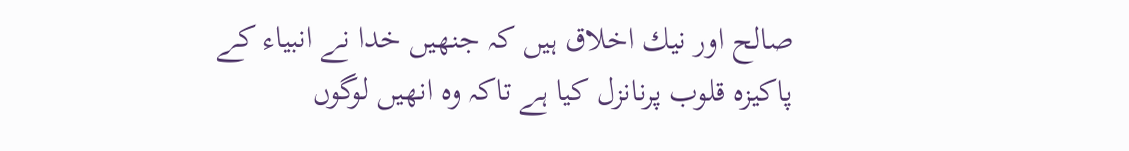صالح اور نيك اخلاق ہيں كہ جنھيں خدا نے انبياء كے پاكيزہ قلوب پرنانزل كيا ہے تاكہ وہ انھيں لوگوں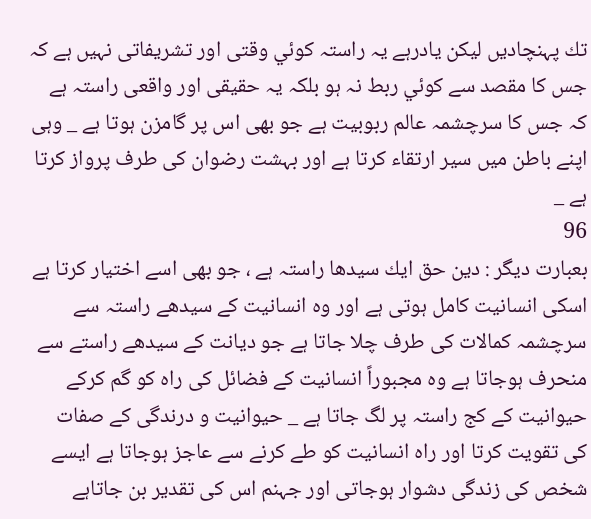تك پہنچاديں ليكن يادرہے يہ راستہ كوئي وقتى اور تشريفاتى نہيں ہے كہ جس كا مقصد سے كوئي ربط نہ ہو بلكہ يہ حقيقى اور واقعى راستہ ہے كہ جس كا سرچشمہ عالم ربوبيت ہے جو بھى اس پر گامزن ہوتا ہے _ وہى اپنے باطن ميں سير ارتقاء كرتا ہے اور بہشت رضوان كى طرف پرواز كرتا ہے _
96
بعبارت ديگر : دين حق ايك سيدھا راستہ ہے ، جو بھى اسے اختيار كرتا ہے اسكى انسانيت كامل ہوتى ہے اور وہ انسانيت كے سيدھے راستہ سے سرچشمہ كمالات كى طرف چلا جاتا ہے جو ديانت كے سيدھے راستے سے منحرف ہوجاتا ہے وہ مجبوراً انسانيت كے فضائل كى راہ كو گم كركے حيوانيت كے كج راستہ پر لگ جاتا ہے _ حيوانيت و درندگى كے صفات كى تقويت كرتا اور راہ انسانيت كو طے كرنے سے عاجز ہوجاتا ہے ايسے شخص كى زندگى دشوار ہوجاتى اور جہنم اس كى تقدير بن جاتاہے